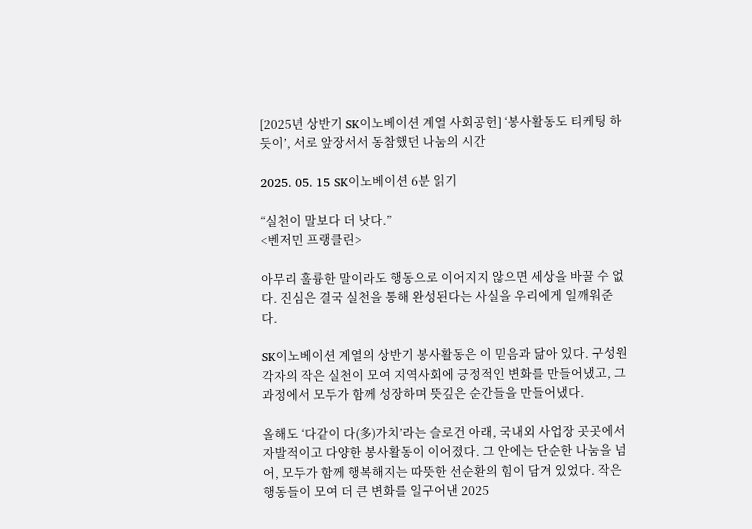[2025년 상반기 SK이노베이션 계열 사회공헌] ‘봉사활동도 티케팅 하듯이’, 서로 앞장서서 동참했던 나눔의 시간

2025. 05. 15 SK이노베이션 6분 읽기

“실천이 말보다 더 낫다.”
<벤저민 프랭클린>

아무리 훌륭한 말이라도 행동으로 이어지지 않으면 세상을 바꿀 수 없다. 진심은 결국 실천을 통해 완성된다는 사실을 우리에게 일깨워준다.

SK이노베이션 계열의 상반기 봉사활동은 이 믿음과 닮아 있다. 구성원 각자의 작은 실천이 모여 지역사회에 긍정적인 변화를 만들어냈고, 그 과정에서 모두가 함께 성장하며 뜻깊은 순간들을 만들어냈다.

올해도 ‘다같이 다(多)가치’라는 슬로건 아래, 국내외 사업장 곳곳에서 자발적이고 다양한 봉사활동이 이어졌다. 그 안에는 단순한 나눔을 넘어, 모두가 함께 행복해지는 따뜻한 선순환의 힘이 담겨 있었다. 작은 행동들이 모여 더 큰 변화를 일구어낸 2025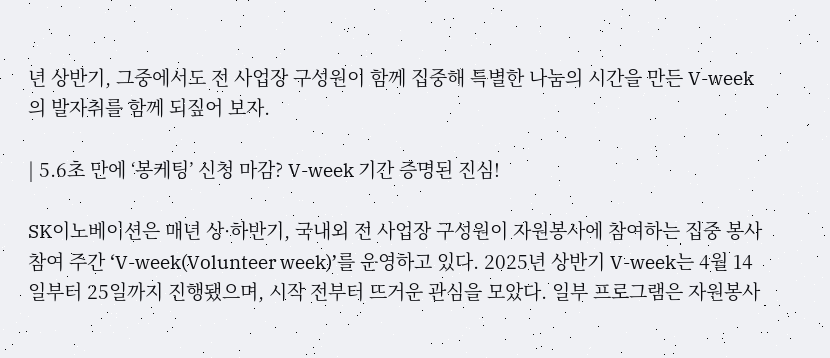년 상반기, 그중에서도 전 사업장 구성원이 함께 집중해 특별한 나눔의 시간을 만든 V-week의 발자취를 함께 되짚어 보자.

| 5.6초 만에 ‘봉케팅’ 신청 마감? V-week 기간 증명된 진심!

SK이노베이션은 매년 상·하반기, 국내외 전 사업장 구성원이 자원봉사에 참여하는 집중 봉사 참여 주간 ‘V-week(Volunteer week)’를 운영하고 있다. 2025년 상반기 V-week는 4월 14일부터 25일까지 진행됐으며, 시작 전부터 뜨거운 관심을 모았다. 일부 프로그램은 자원봉사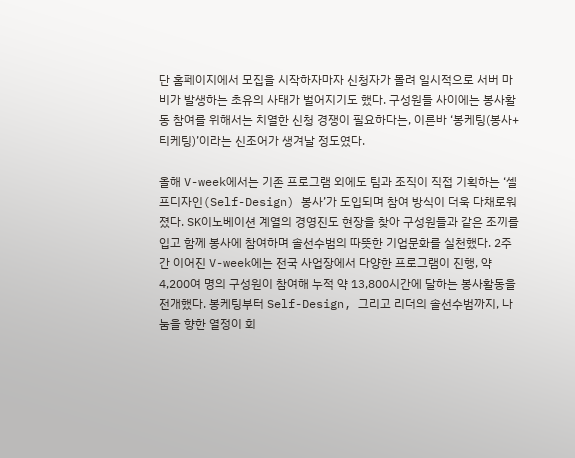단 홈페이지에서 모집을 시작하자마자 신청자가 몰려 일시적으로 서버 마비가 발생하는 초유의 사태가 벌어지기도 했다. 구성원들 사이에는 봉사활동 참여를 위해서는 치열한 신청 경쟁이 필요하다는, 이른바 ‘봉케팅(봉사+티케팅)’이라는 신조어가 생겨날 정도였다.

올해 V-week에서는 기존 프로그램 외에도 팀과 조직이 직접 기획하는 ‘셀프디자인(Self-Design) 봉사’가 도입되며 참여 방식이 더욱 다채로워졌다. SK이노베이션 계열의 경영진도 현장을 찾아 구성원들과 같은 조끼를 입고 함께 봉사에 참여하며 솔선수범의 따뜻한 기업문화를 실천했다. 2주간 이어진 V-week에는 전국 사업장에서 다양한 프로그램이 진행, 약 4,200여 명의 구성원이 참여해 누적 약 13,800시간에 달하는 봉사활동을 전개했다. 봉케팅부터 Self-Design, 그리고 리더의 솔선수범까지, 나눔을 향한 열정이 회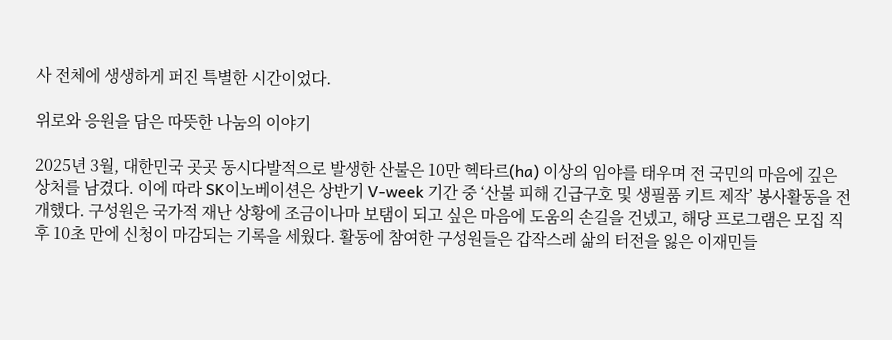사 전체에 생생하게 퍼진 특별한 시간이었다.

위로와 응원을 담은 따뜻한 나눔의 이야기

2025년 3월, 대한민국 곳곳 동시다발적으로 발생한 산불은 10만 헥타르(ha) 이상의 임야를 태우며 전 국민의 마음에 깊은 상처를 남겼다. 이에 따라 SK이노베이션은 상반기 V-week 기간 중 ‘산불 피해 긴급구호 및 생필품 키트 제작’ 봉사활동을 전개했다. 구성원은 국가적 재난 상황에 조금이나마 보탬이 되고 싶은 마음에 도움의 손길을 건넸고, 해당 프로그램은 모집 직후 10초 만에 신청이 마감되는 기록을 세웠다. 활동에 참여한 구성원들은 갑작스레 삶의 터전을 잃은 이재민들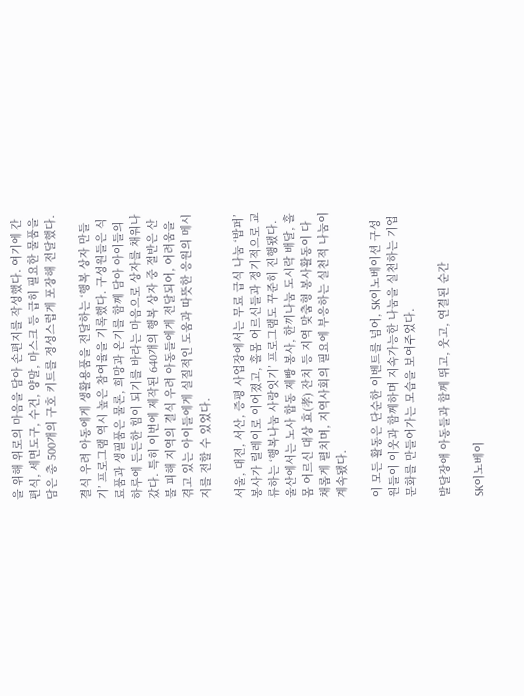을 위해 위로의 마음을 담아 손편지를 작성했다. 여기에 간편식, 세면도구, 수건, 양말, 마스크 등 급히 필요한 물품을 담은 총 500개의 구호 키트를 정성스럽게 포장해 전달했다.

결식 우려 아동에게 생활용품을 전달하는 ‘행복 상자 만들기’ 프로그램 역시 높은 참여율을 기록했다. 구성원들은 식료품과 생필품은 물론, 희망과 온기를 함께 담아 아이들의 하루에 든든한 힘이 되기를 바라는 마음으로 상자를 채워나갔다. 특히 이번에 제작된 640개의 행복 상자 중 절반은 산불 피해 지역의 결식 우려 아동들에게 전달되어, 어려움을 겪고 있는 아이들에게 실질적인 도움과 따뜻한 응원의 메시지를 전할 수 있었다.

서울, 대전, 서산, 증평 사업장에서는 무료 급식 나눔 ‘밥퍼’ 봉사가 릴레이로 이어졌고, 홀몸 어르신들과 정기적으로 교류하는 ‘행복나눔 사랑잇기’ 프로그램도 꾸준히 진행됐다. 울산에서는 노사 합동 제빵 봉사, 한끼나눔 도시락 배달, 홀몸 어르신 대상 효(孝) 잔치 등 지역 맞춤형 봉사활동이 다채롭게 펼치며, 지역사회의 필요에 부응하는 실천적 나눔이 계속됐다.

이 모든 활동은 단순한 이벤트를 넘어, SK이노베이션 구성원들이 이웃과 함께하며 지속가능한 나눔을 실천하는 기업문화를 만들어가는 모습을 보여주었다.

발달장애 아동들과 함께 뛰고, 웃고, 연결된 순간

SK이노베이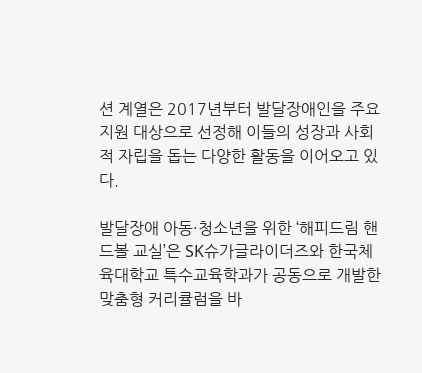션 계열은 2017년부터 발달장애인을 주요 지원 대상으로 선정해 이들의 성장과 사회적 자립을 돕는 다양한 활동을 이어오고 있다.

발달장애 아동·청소년을 위한 ‘해피드림 핸드볼 교실’은 SK슈가글라이더즈와 한국체육대학교 특수교육학과가 공동으로 개발한 맞춤형 커리큘럼을 바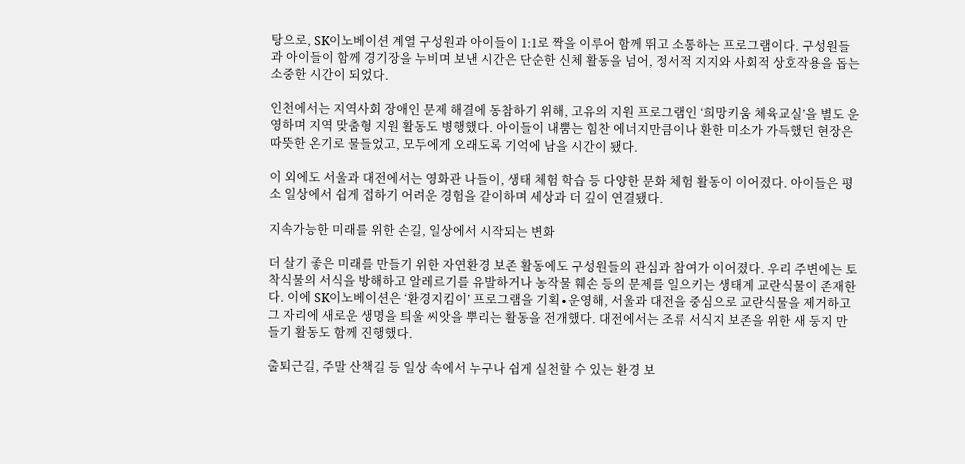탕으로, SK이노베이션 계열 구성원과 아이들이 1:1로 짝을 이루어 함께 뛰고 소통하는 프로그램이다. 구성원들과 아이들이 함께 경기장을 누비며 보낸 시간은 단순한 신체 활동을 넘어, 정서적 지지와 사회적 상호작용을 돕는 소중한 시간이 되었다.

인천에서는 지역사회 장애인 문제 해결에 동참하기 위해, 고유의 지원 프로그램인 ‘희망키움 체육교실’을 별도 운영하며 지역 맞춤형 지원 활동도 병행했다. 아이들이 내뿜는 힘찬 에너지만큼이나 환한 미소가 가득했던 현장은 따뜻한 온기로 물들었고, 모두에게 오래도록 기억에 남을 시간이 됐다.

이 외에도 서울과 대전에서는 영화관 나들이, 생태 체험 학습 등 다양한 문화 체험 활동이 이어졌다. 아이들은 평소 일상에서 쉽게 접하기 어려운 경험을 같이하며 세상과 더 깊이 연결됐다.

지속가능한 미래를 위한 손길, 일상에서 시작되는 변화

더 살기 좋은 미래를 만들기 위한 자연환경 보존 활동에도 구성원들의 관심과 참여가 이어졌다. 우리 주변에는 토착식물의 서식을 방해하고 알레르기를 유발하거나 농작물 훼손 등의 문제를 일으키는 생태계 교란식물이 존재한다. 이에 SK이노베이션은 ‘환경지킴이’ 프로그램을 기획∙운영해, 서울과 대전을 중심으로 교란식물을 제거하고 그 자리에 새로운 생명을 틔울 씨앗을 뿌리는 활동을 전개했다. 대전에서는 조류 서식지 보존을 위한 새 둥지 만들기 활동도 함께 진행했다.

출퇴근길, 주말 산책길 등 일상 속에서 누구나 쉽게 실천할 수 있는 환경 보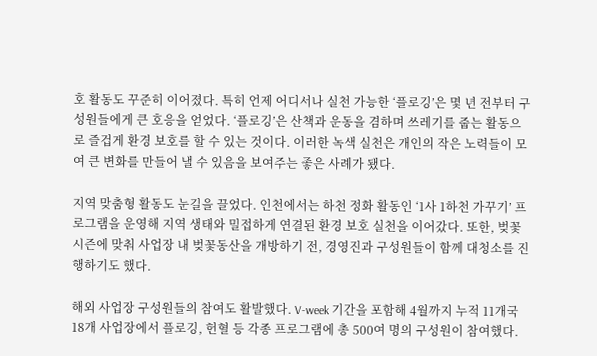호 활동도 꾸준히 이어졌다. 특히 언제 어디서나 실천 가능한 ‘플로깅’은 몇 년 전부터 구성원들에게 큰 호응을 얻었다. ‘플로깅’은 산책과 운동을 겸하며 쓰레기를 줍는 활동으로 즐겁게 환경 보호를 할 수 있는 것이다. 이러한 녹색 실천은 개인의 작은 노력들이 모여 큰 변화를 만들어 낼 수 있음을 보여주는 좋은 사례가 됐다.

지역 맞춤형 활동도 눈길을 끌었다. 인천에서는 하천 정화 활동인 ‘1사 1하천 가꾸기’ 프로그램을 운영해 지역 생태와 밀접하게 연결된 환경 보호 실천을 이어갔다. 또한, 벚꽃 시즌에 맞춰 사업장 내 벚꽃동산을 개방하기 전, 경영진과 구성원들이 함께 대청소를 진행하기도 했다.

해외 사업장 구성원들의 참여도 활발했다. V-week 기간을 포함해 4월까지 누적 11개국 18개 사업장에서 플로깅, 헌혈 등 각종 프로그램에 총 500여 명의 구성원이 참여했다.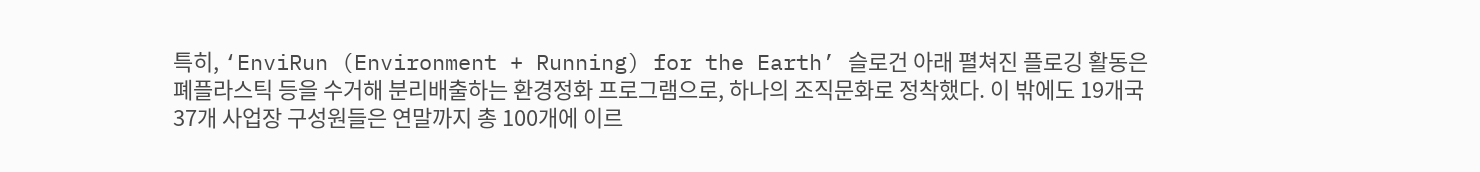특히, ‘EnviRun (Environment + Running) for the Earth’ 슬로건 아래 펼쳐진 플로깅 활동은 폐플라스틱 등을 수거해 분리배출하는 환경정화 프로그램으로, 하나의 조직문화로 정착했다. 이 밖에도 19개국 37개 사업장 구성원들은 연말까지 총 100개에 이르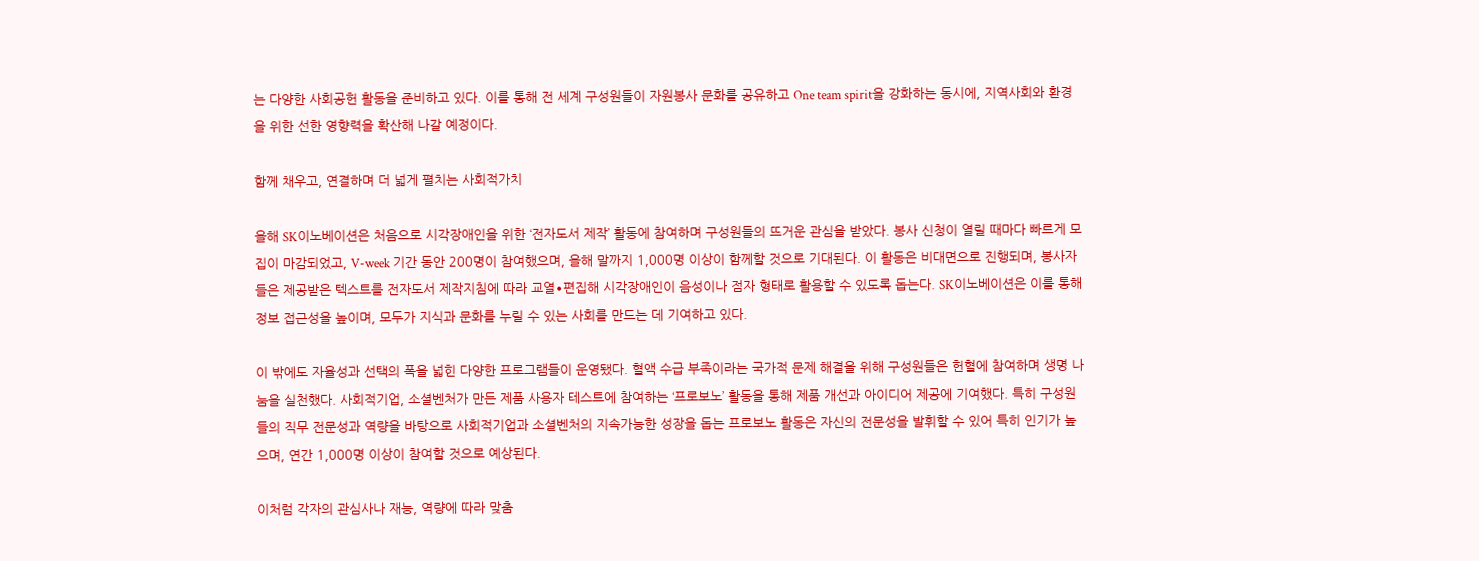는 다양한 사회공헌 활동을 준비하고 있다. 이를 통해 전 세계 구성원들이 자원봉사 문화를 공유하고 One team spirit을 강화하는 동시에, 지역사회와 환경을 위한 선한 영향력을 확산해 나갈 예정이다.

함께 채우고, 연결하며 더 넓게 펼치는 사회적가치

올해 SK이노베이션은 처음으로 시각장애인을 위한 ‘전자도서 제작’ 활동에 참여하며 구성원들의 뜨거운 관심을 받았다. 봉사 신청이 열릴 때마다 빠르게 모집이 마감되었고, V-week 기간 동안 200명이 참여했으며, 올해 말까지 1,000명 이상이 함께할 것으로 기대된다. 이 활동은 비대면으로 진행되며, 봉사자들은 제공받은 텍스트를 전자도서 제작지침에 따라 교열∙편집해 시각장애인이 음성이나 점자 형태로 활용할 수 있도록 돕는다. SK이노베이션은 이를 통해 정보 접근성을 높이며, 모두가 지식과 문화를 누릴 수 있는 사회를 만드는 데 기여하고 있다.

이 밖에도 자율성과 선택의 폭을 넓힌 다양한 프로그램들이 운영됐다. 혈액 수급 부족이라는 국가적 문제 해결을 위해 구성원들은 헌혈에 참여하며 생명 나눔을 실천했다. 사회적기업, 소셜벤처가 만든 제품 사용자 테스트에 참여하는 ‘프로보노’ 활동을 통해 제품 개선과 아이디어 제공에 기여했다. 특히 구성원들의 직무 전문성과 역량을 바탕으로 사회적기업과 소셜벤처의 지속가능한 성장을 돕는 프로보노 활동은 자신의 전문성을 발휘할 수 있어 특히 인기가 높으며, 연간 1,000명 이상이 참여할 것으로 예상된다.

이처럼 각자의 관심사나 재능, 역량에 따라 맞춤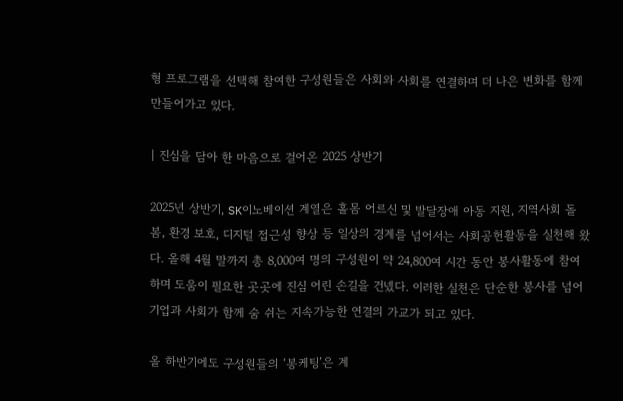형 프로그램을 선택해 참여한 구성원들은 사회와 사회를 연결하며 더 나은 변화를 함께 만들어가고 있다.

| 진심을 담아 한 마음으로 걸어온 2025 상반기

2025년 상반기, SK이노베이션 계열은 홀몸 어르신 및 발달장애 아동 지원, 지역사회 돌봄, 환경 보호, 디지털 접근성 향상 등 일상의 경계를 넘어서는 사회공헌활동을 실천해 왔다. 올해 4월 말까지 총 8,000여 명의 구성원이 약 24,800여 시간 동안 봉사활동에 참여하며 도움이 필요한 곳곳에 진심 어린 손길을 건넸다. 이러한 실천은 단순한 봉사를 넘어 기업과 사회가 함께 숨 쉬는 지속가능한 연결의 가교가 되고 있다.

올 하반기에도 구성원들의 ‘봉케팅’은 계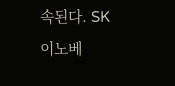속된다. SK이노베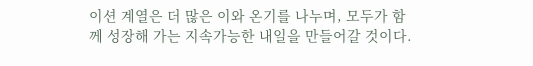이션 계열은 더 많은 이와 온기를 나누며, 모두가 함께 성장해 가는 지속가능한 내일을 만들어갈 것이다.